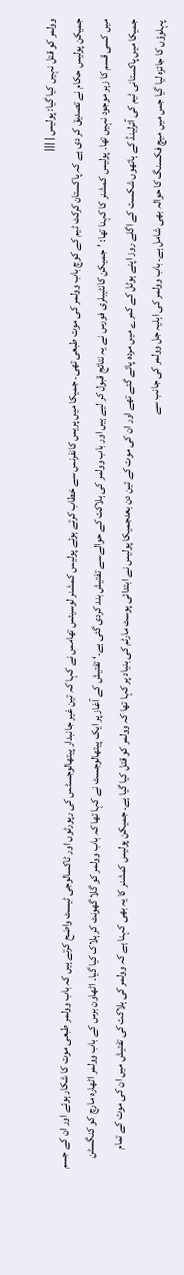وولمر کو قتل نہیں کیا گیا: پولیس | |||
جمیکن پولیس حکام نے تصدیق کر دی ہے کہ پاکستان کرکٹ ٹیم کے کوچ باب وولمر کی موت طبعی تھی۔ جمیکا میں پریس کانفرنس سے خطاب کرتے ہوئے پولیس کمشنر لوسیئس تھامس نے کہا کہ تین غیر جانبدار پیتھالوجسٹس کی رپورٹوں اور ٹاکسالوجی ٹیسٹ واضح کرتے ہیں کہ باب وولمر طبعی موت کا شکار ہوئے اور ان کے جسم میں کسی قسم کا زہر موجود نہیں تھا۔ پولیس کمشنر کا کہنا تھا: ’جمیکن کانٹیبلری فورس نے یہ نتائج قبول کر لیے ہیں اور باب وولمر کی ہلاکت کے حوالےسے تفتیش بند کردی گئی ہے۔‘ تفتیش کے آغاز پر ایک پیتھالوجسٹ نے کہا تھا کہ باب وولمر کو گلا گھونٹ کر ہلاک کیا گیا۔ اٹھاون برس کے باب وولمر اٹھارہ مارچ کو کنگسٹن جمیکا میں پاکستانی ٹیم کی آئرلینڈ کے ہاتھوں شکست کے اگلے روز اپنے ہوٹل کے کمرے میں مردہ پائے گئے تھے اور ان کی موت کے تین دن بعدجمیکا پولیس نے ابتدائی پوسٹ مارٹم کی بنیاد پر کہا تھا کہ وولمر کو قتل کیا گیا ہے۔ جمیکن پولیس کمشنر کا یہ بھی کہنا ہے کہ وولمر کی ہلاکت کی تفتیش میں ان کی موت کے تمام پہلوؤں کا جائزہ لیا گیا جس میں میچ فکسنگ کا حوالہ بھی شامل ہے۔ باب وولمر کی اہلیہ جل وولمر کی جانب سے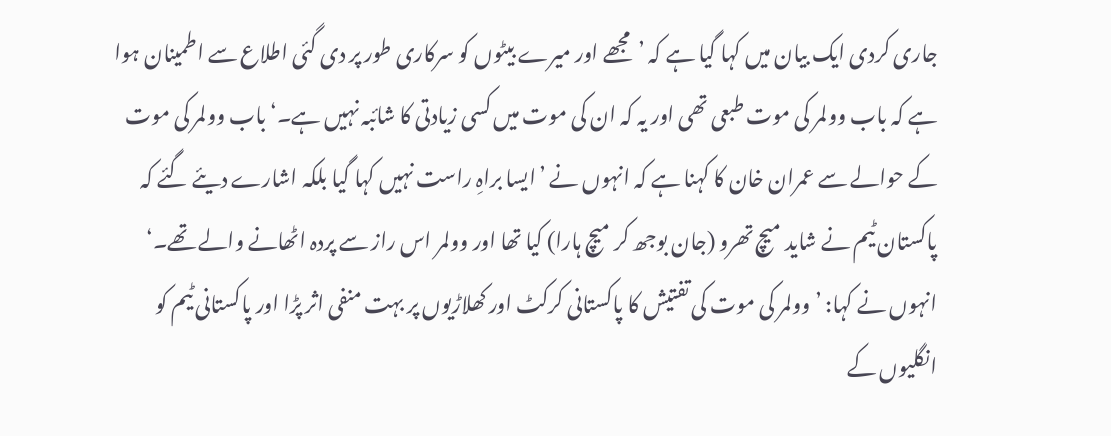جاری کردی ایک بیان میں کہا گیا ہے کہ ’مجھے اور میرے بیٹوں کو سرکاری طور پر دی گئی اطلاع سے اطمینان ہوا ہے کہ باب وولمر کی موت طبعی تھی اور یہ کہ ان کی موت میں کسی زیادتی کا شائبہ نہیں ہے۔‘ باب وولمر کی موت کے حوالے سے عمران خان کا کہنا ہے کہ انہوں نے ’ایسا براہِ راست نہیں کہا گیا بلکہ اشارے دیئے گئے کہ پاکستان ٹیم نے شاید میچ تھرو (جان بوجھ کر میچ ہارا) کیا تھا اور وولمر اس راز سے پردہ اٹھانے والے تھے۔‘ انہوں نے کہا: ’وولمر کی موت کی تفتیش کا پاکستانی کرکٹ اور کھلاڑیوں پر بہت منفی اثر پڑا اور پاکستانی ٹیم کو انگلیوں کے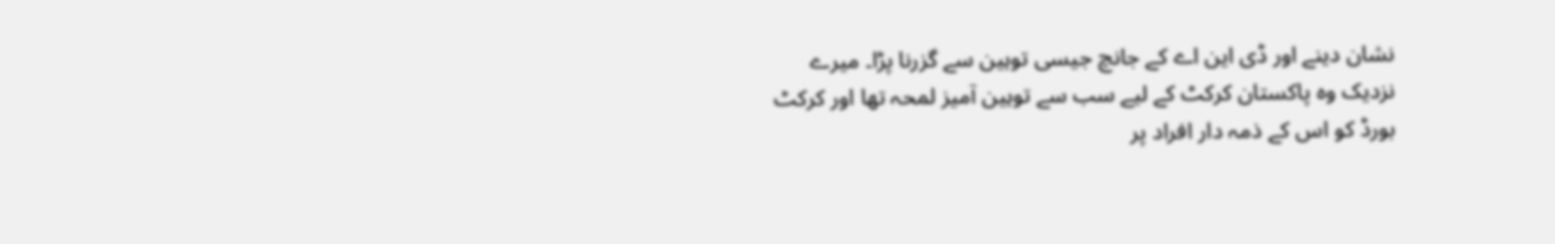نشان دینے اور ڈی این اے کے جانچ جیسی توہین سے گزرنا پڑا۔ میرے نزدیک وہ پاکستان کرکٹ کے لیے سب سے توہین آمیز لمحہ تھا اور کرکٹ بورڈ کو اس کے ذمہ دار افراد پر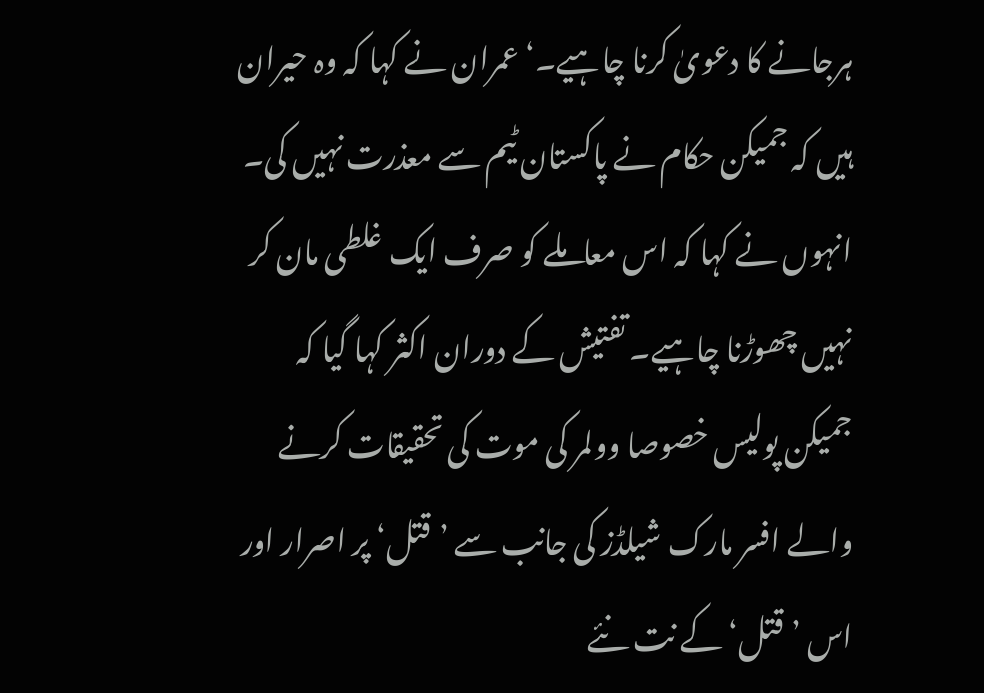ہرجانے کا دعویٰ کرنا چاہیے۔‘ عمران نے کہا کہ وہ حیران ہیں کہ جمیکن حکام نے پاکستان ٹیم سے معذرت نہیں کی۔ انہوں نے کہا کہ اس معاملے کو صرف ایک غلطی مان کر نہیں چھوڑنا چاہیے۔ تفتیش کے دوران اکثر کہا گیا کہ جمیکن پولیس خصوصا وولمر کی موت کی تحقیقات کرنے والے افسر مارک شیلڈز کی جانب سے ’قتل‘ پر اصرار اور اس ’قتل‘ کے نت نئے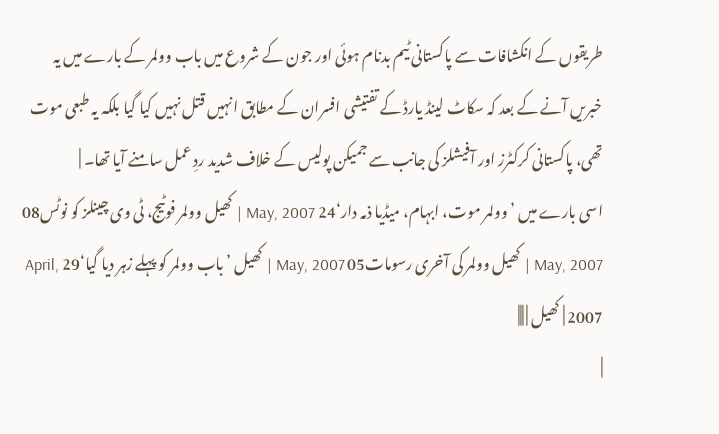طریقوں کے انکشافات سے پاکستانی ٹیم بدنام ہوئی اور جون کے شروع میں باب وولمر کے بارے میں یہ خبریں آنے کے بعد کہ سکاٹ لینڈ یارڈ کے تفتیشی افسران کے مطابق انہیں قتل نہیں کیا گیا بلکہ یہ طبعی موت تھی، پاکستانی کرکٹرز اور آفیشلز کی جانب سے جمیکن پولیس کے خلاف شدید ردِ عمل سامنے آیا تھا۔ |
اسی بارے میں ’وولمر موت، ابہام، میڈیا ذمہ دار‘24 May, 2007 | کھیل وولمر فوٹیج، ٹی وی چینلز کو نوٹس08 May, 2007 | کھیل وولمر کی آخری رسومات05 May, 2007 | کھیل ’باب وولمر کو پہلے زہر دیا گیا‘29 April, 2007 | کھیل | |||
|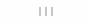|||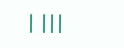| |||